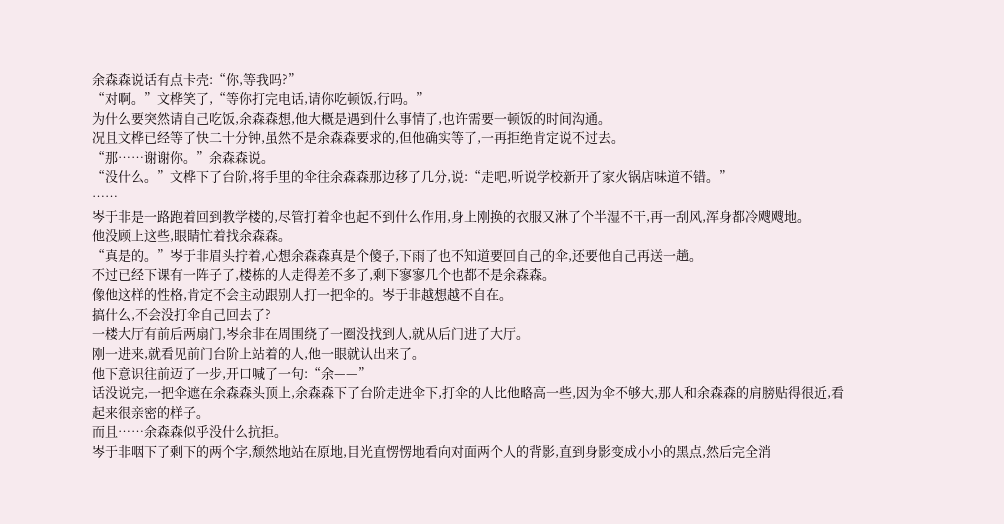余森森说话有点卡壳:“你,等我吗?”
“对啊。”文桦笑了,“等你打完电话,请你吃顿饭,行吗。”
为什么要突然请自己吃饭,余森森想,他大概是遇到什么事情了,也许需要一顿饭的时间沟通。
况且文桦已经等了快二十分钟,虽然不是余森森要求的,但他确实等了,一再拒绝肯定说不过去。
“那……谢谢你。”余森森说。
“没什么。”文桦下了台阶,将手里的伞往余森森那边移了几分,说:“走吧,听说学校新开了家火锅店味道不错。”
……
岑于非是一路跑着回到教学楼的,尽管打着伞也起不到什么作用,身上刚换的衣服又淋了个半湿不干,再一刮风,浑身都冷飕飕地。
他没顾上这些,眼睛忙着找余森森。
“真是的。”岑于非眉头拧着,心想余森森真是个傻子,下雨了也不知道要回自己的伞,还要他自己再送一趟。
不过已经下课有一阵子了,楼栋的人走得差不多了,剩下寥寥几个也都不是余森森。
像他这样的性格,肯定不会主动跟别人打一把伞的。岑于非越想越不自在。
搞什么,不会没打伞自己回去了?
一楼大厅有前后两扇门,岑余非在周围绕了一圈没找到人,就从后门进了大厅。
刚一进来,就看见前门台阶上站着的人,他一眼就认出来了。
他下意识往前迈了一步,开口喊了一句:“余——”
话没说完,一把伞遮在余森森头顶上,余森森下了台阶走进伞下,打伞的人比他略高一些,因为伞不够大,那人和余森森的肩膀贴得很近,看起来很亲密的样子。
而且……余森森似乎没什么抗拒。
岑于非咽下了剩下的两个字,颓然地站在原地,目光直愣愣地看向对面两个人的背影,直到身影变成小小的黑点,然后完全消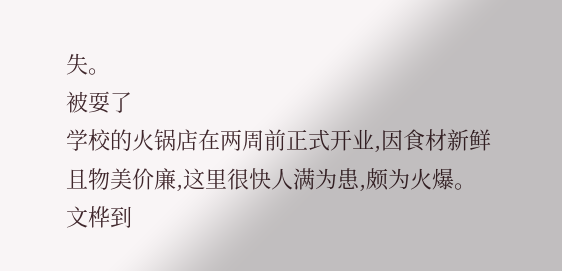失。
被耍了
学校的火锅店在两周前正式开业,因食材新鲜且物美价廉,这里很快人满为患,颇为火爆。
文桦到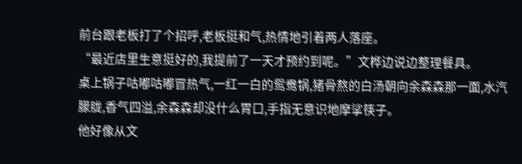前台跟老板打了个招呼,老板挺和气,热情地引着两人落座。
“最近店里生意挺好的,我提前了一天才预约到呢。”文桦边说边整理餐具。
桌上锅子咕嘟咕嘟冒热气,一红一白的鸳鸯锅,猪骨熬的白汤朝向余森森那一面,水汽朦胧,香气四溢,余森森却没什么胃口,手指无意识地摩挲筷子。
他好像从文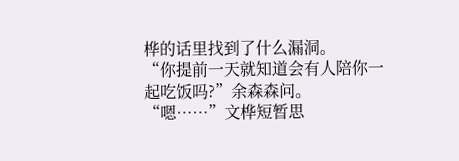桦的话里找到了什么漏洞。
“你提前一天就知道会有人陪你一起吃饭吗?”余森森问。
“嗯……”文桦短暂思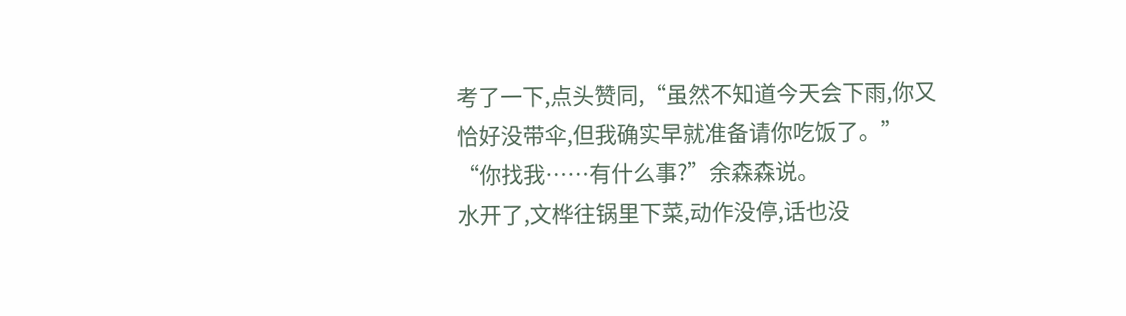考了一下,点头赞同,“虽然不知道今天会下雨,你又恰好没带伞,但我确实早就准备请你吃饭了。”
“你找我……有什么事?”余森森说。
水开了,文桦往锅里下菜,动作没停,话也没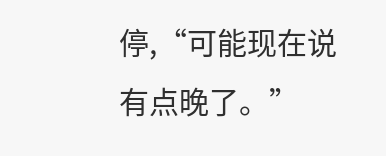停,“可能现在说有点晚了。”